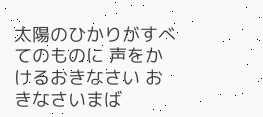太陽のひかりがすべてのものに 声をかけるおきなさい おきなさいまば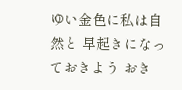ゆい金色に私は自然と 早起きになっておきよう おき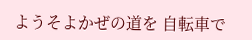ようそよかぜの道を 自転車で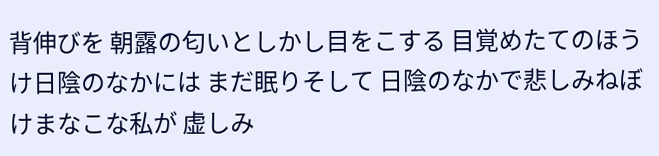背伸びを 朝露の匂いとしかし目をこする 目覚めたてのほうけ日陰のなかには まだ眠りそして 日陰のなかで悲しみねぼけまなこな私が 虚しみ